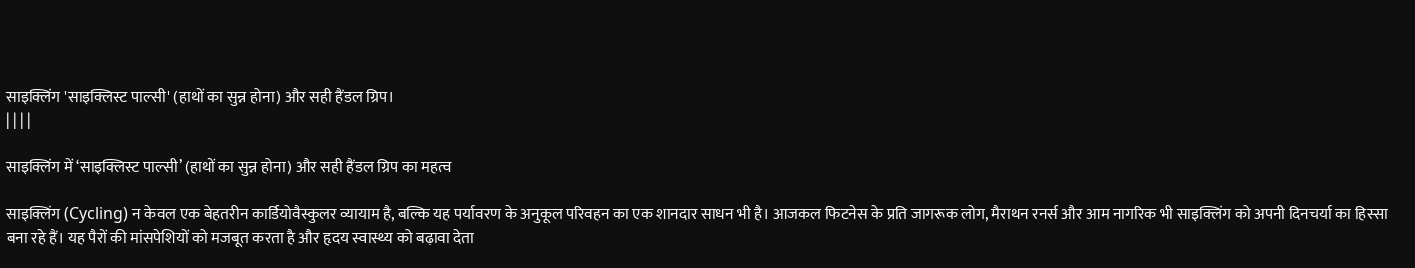साइक्लिंग 'साइक्लिस्ट पाल्सी' (हाथों का सुन्न होना) और सही हैंडल ग्रिप।
| | | |

साइक्लिंग में ‘साइक्लिस्ट पाल्सी’ (हाथों का सुन्न होना) और सही हैंडल ग्रिप का महत्व

साइक्लिंग (Cycling) न केवल एक बेहतरीन कार्डियोवैस्कुलर व्यायाम है, बल्कि यह पर्यावरण के अनुकूल परिवहन का एक शानदार साधन भी है। आजकल फिटनेस के प्रति जागरूक लोग, मैराथन रनर्स और आम नागरिक भी साइक्लिंग को अपनी दिनचर्या का हिस्सा बना रहे हैं। यह पैरों की मांसपेशियों को मजबूत करता है और हृदय स्वास्थ्य को बढ़ावा देता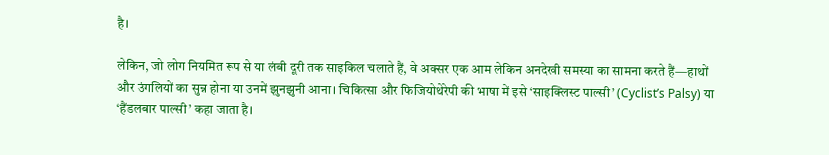है।

लेकिन, जो लोग नियमित रूप से या लंबी दूरी तक साइकिल चलाते हैं, वे अक्सर एक आम लेकिन अनदेखी समस्या का सामना करते हैं—हाथों और उंगलियों का सुन्न होना या उनमें झुनझुनी आना। चिकित्सा और फिजियोथेरेपी की भाषा में इसे ‘साइक्लिस्ट पाल्सी’ (Cyclist’s Palsy) या ‘हैंडलबार पाल्सी’ कहा जाता है।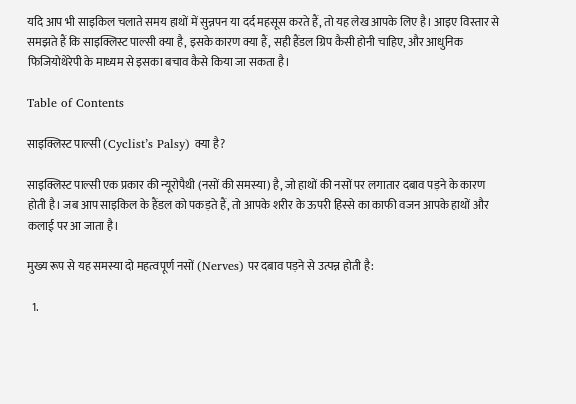यदि आप भी साइकिल चलाते समय हाथों में सुन्नपन या दर्द महसूस करते हैं, तो यह लेख आपके लिए है। आइए विस्तार से समझते हैं कि साइक्लिस्ट पाल्सी क्या है, इसके कारण क्या हैं, सही हैंडल ग्रिप कैसी होनी चाहिए, और आधुनिक फिजियोथेरेपी के माध्यम से इसका बचाव कैसे किया जा सकता है।

Table of Contents

साइक्लिस्ट पाल्सी (Cyclist’s Palsy) क्या है?

साइक्लिस्ट पाल्सी एक प्रकार की न्यूरोपैथी (नसों की समस्या) है, जो हाथों की नसों पर लगातार दबाव पड़ने के कारण होती है। जब आप साइकिल के हैंडल को पकड़ते हैं, तो आपके शरीर के ऊपरी हिस्से का काफी वजन आपके हाथों और कलाई पर आ जाता है।

मुख्य रूप से यह समस्या दो महत्वपूर्ण नसों (Nerves) पर दबाव पड़ने से उत्पन्न होती है:

  1.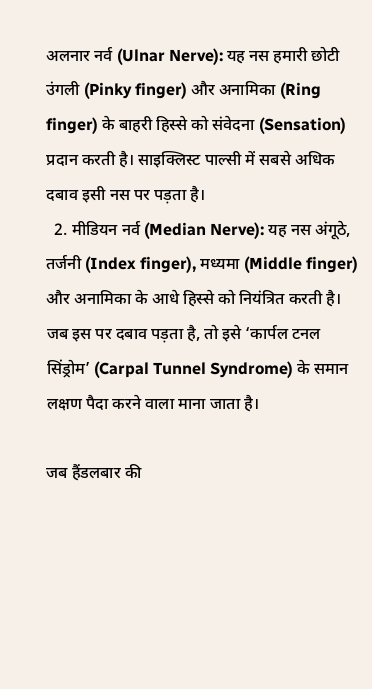अलनार नर्व (Ulnar Nerve): यह नस हमारी छोटी उंगली (Pinky finger) और अनामिका (Ring finger) के बाहरी हिस्से को संवेदना (Sensation) प्रदान करती है। साइक्लिस्ट पाल्सी में सबसे अधिक दबाव इसी नस पर पड़ता है।
  2. मीडियन नर्व (Median Nerve): यह नस अंगूठे, तर्जनी (Index finger), मध्यमा (Middle finger) और अनामिका के आधे हिस्से को नियंत्रित करती है। जब इस पर दबाव पड़ता है, तो इसे ‘कार्पल टनल सिंड्रोम’ (Carpal Tunnel Syndrome) के समान लक्षण पैदा करने वाला माना जाता है।

जब हैंडलबार की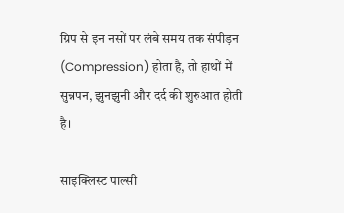ग्रिप से इन नसों पर लंबे समय तक संपीड़न (Compression) होता है, तो हाथों में सुन्नपन, झुनझुनी और दर्द की शुरुआत होती है।

साइक्लिस्ट पाल्सी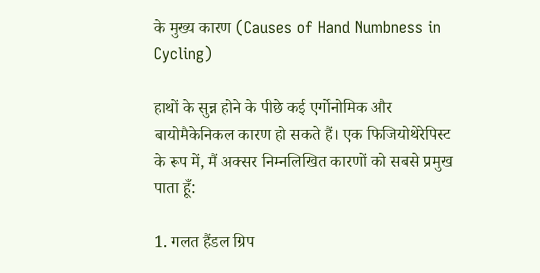के मुख्य कारण (Causes of Hand Numbness in Cycling)

हाथों के सुन्न होने के पीछे कई एर्गोनोमिक और बायोमैकेनिकल कारण हो सकते हैं। एक फिजियोथेरेपिस्ट के रूप में, मैं अक्सर निम्नलिखित कारणों को सबसे प्रमुख पाता हूँ:

1. गलत हैंडल ग्रिप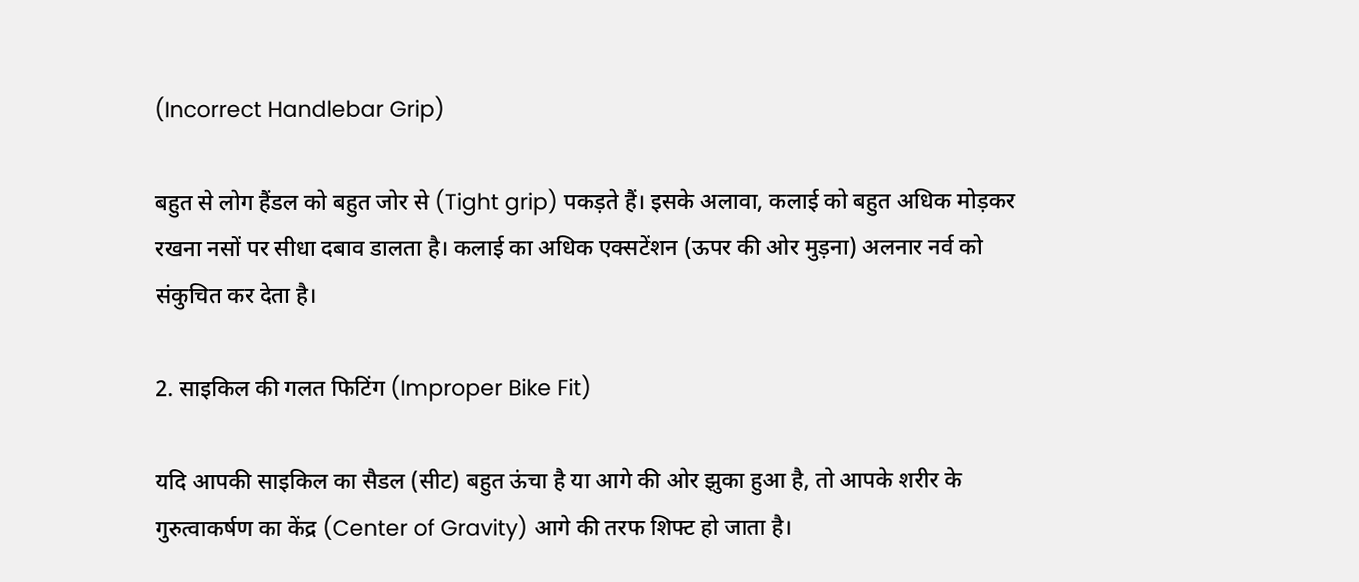(Incorrect Handlebar Grip)

बहुत से लोग हैंडल को बहुत जोर से (Tight grip) पकड़ते हैं। इसके अलावा, कलाई को बहुत अधिक मोड़कर रखना नसों पर सीधा दबाव डालता है। कलाई का अधिक एक्सटेंशन (ऊपर की ओर मुड़ना) अलनार नर्व को संकुचित कर देता है।

2. साइकिल की गलत फिटिंग (Improper Bike Fit)

यदि आपकी साइकिल का सैडल (सीट) बहुत ऊंचा है या आगे की ओर झुका हुआ है, तो आपके शरीर के गुरुत्वाकर्षण का केंद्र (Center of Gravity) आगे की तरफ शिफ्ट हो जाता है।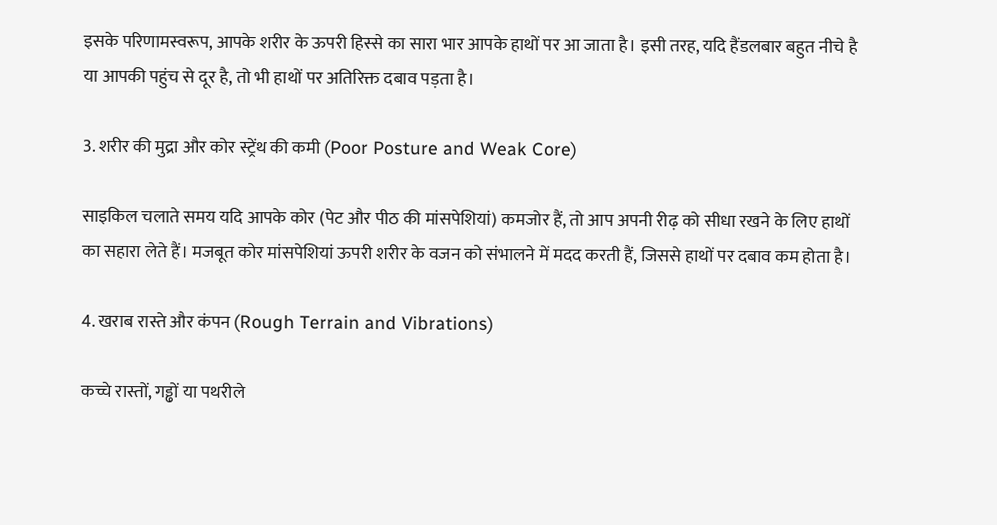इसके परिणामस्वरूप, आपके शरीर के ऊपरी हिस्से का सारा भार आपके हाथों पर आ जाता है। इसी तरह, यदि हैंडलबार बहुत नीचे है या आपकी पहुंच से दूर है, तो भी हाथों पर अतिरिक्त दबाव पड़ता है।

3. शरीर की मुद्रा और कोर स्ट्रेंथ की कमी (Poor Posture and Weak Core)

साइकिल चलाते समय यदि आपके कोर (पेट और पीठ की मांसपेशियां) कमजोर हैं, तो आप अपनी रीढ़ को सीधा रखने के लिए हाथों का सहारा लेते हैं। मजबूत कोर मांसपेशियां ऊपरी शरीर के वजन को संभालने में मदद करती हैं, जिससे हाथों पर दबाव कम होता है।

4. खराब रास्ते और कंपन (Rough Terrain and Vibrations)

कच्चे रास्तों, गड्ढों या पथरीले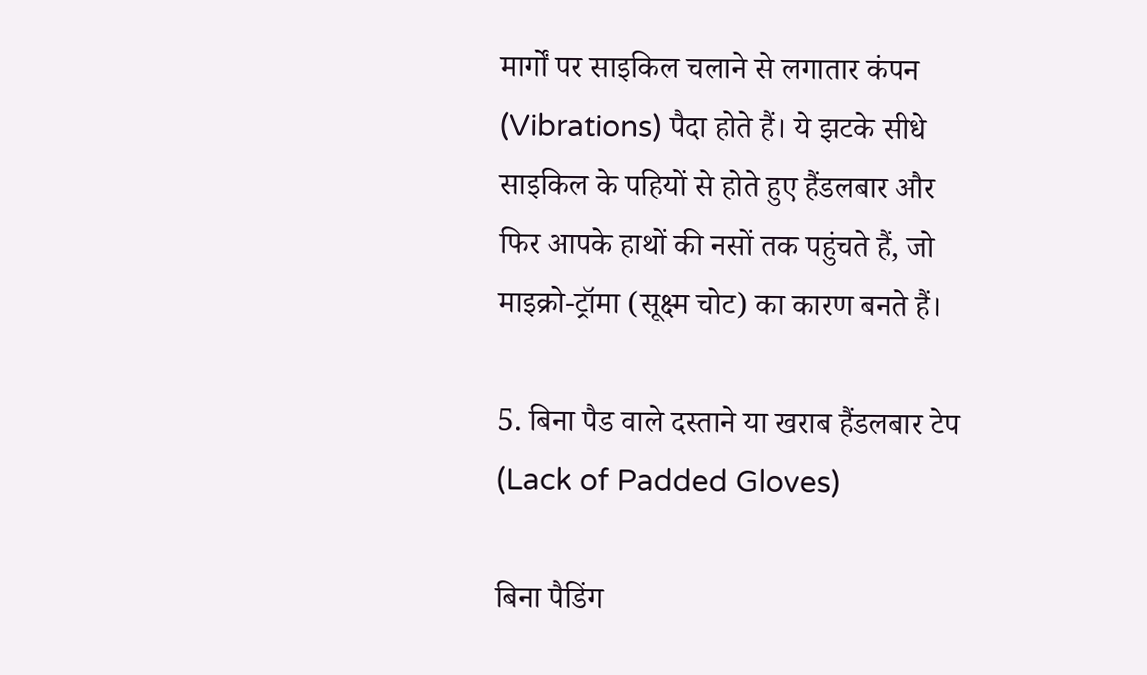मार्गों पर साइकिल चलाने से लगातार कंपन (Vibrations) पैदा होते हैं। ये झटके सीधे साइकिल के पहियों से होते हुए हैंडलबार और फिर आपके हाथों की नसों तक पहुंचते हैं, जो माइक्रो-ट्रॉमा (सूक्ष्म चोट) का कारण बनते हैं।

5. बिना पैड वाले दस्ताने या खराब हैंडलबार टेप (Lack of Padded Gloves)

बिना पैडिंग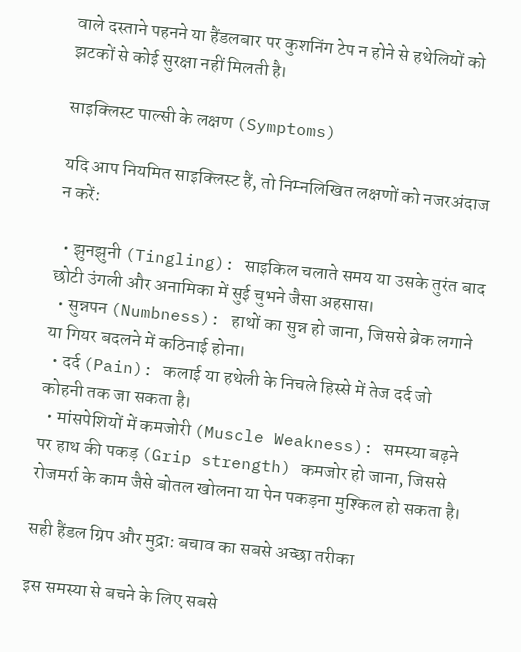वाले दस्ताने पहनने या हैंडलबार पर कुशनिंग टेप न होने से हथेलियों को झटकों से कोई सुरक्षा नहीं मिलती है।

साइक्लिस्ट पाल्सी के लक्षण (Symptoms)

यदि आप नियमित साइक्लिस्ट हैं, तो निम्नलिखित लक्षणों को नजरअंदाज न करें:

  • झुनझुनी (Tingling): साइकिल चलाते समय या उसके तुरंत बाद छोटी उंगली और अनामिका में सुई चुभने जैसा अहसास।
  • सुन्नपन (Numbness): हाथों का सुन्न हो जाना, जिससे ब्रेक लगाने या गियर बदलने में कठिनाई होना।
  • दर्द (Pain): कलाई या हथेली के निचले हिस्से में तेज दर्द जो कोहनी तक जा सकता है।
  • मांसपेशियों में कमजोरी (Muscle Weakness): समस्या बढ़ने पर हाथ की पकड़ (Grip strength) कमजोर हो जाना, जिससे रोजमर्रा के काम जैसे बोतल खोलना या पेन पकड़ना मुश्किल हो सकता है।

सही हैंडल ग्रिप और मुद्रा: बचाव का सबसे अच्छा तरीका

इस समस्या से बचने के लिए सबसे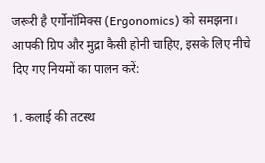जरूरी है एर्गोनॉमिक्स (Ergonomics) को समझना। आपकी ग्रिप और मुद्रा कैसी होनी चाहिए, इसके लिए नीचे दिए गए नियमों का पालन करें:

1. कलाई की तटस्थ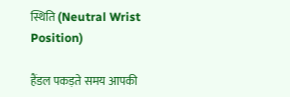स्थिति (Neutral Wrist Position)

हैंडल पकड़ते समय आपकी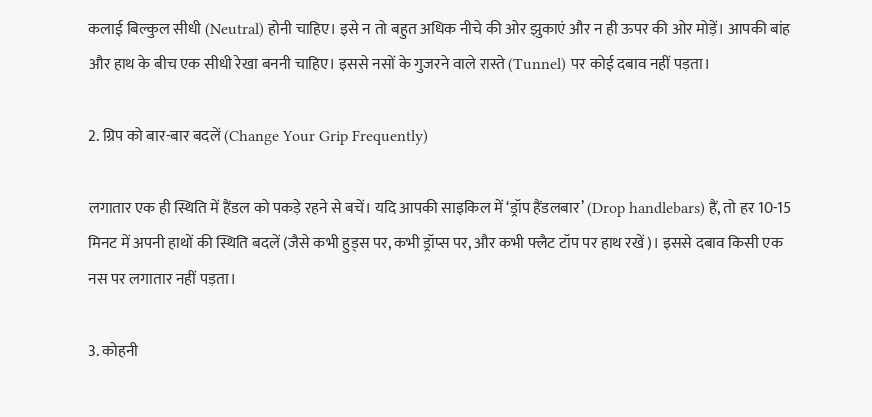कलाई बिल्कुल सीधी (Neutral) होनी चाहिए। इसे न तो बहुत अधिक नीचे की ओर झुकाएं और न ही ऊपर की ओर मोड़ें। आपकी बांह और हाथ के बीच एक सीधी रेखा बननी चाहिए। इससे नसों के गुजरने वाले रास्ते (Tunnel) पर कोई दबाव नहीं पड़ता।

2. ग्रिप को बार-बार बदलें (Change Your Grip Frequently)

लगातार एक ही स्थिति में हैंडल को पकड़े रहने से बचें। यदि आपकी साइकिल में ‘ड्रॉप हैंडलबार’ (Drop handlebars) हैं, तो हर 10-15 मिनट में अपनी हाथों की स्थिति बदलें (जैसे कभी हुड्स पर, कभी ड्रॉप्स पर, और कभी फ्लैट टॉप पर हाथ रखें)। इससे दबाव किसी एक नस पर लगातार नहीं पड़ता।

3. कोहनी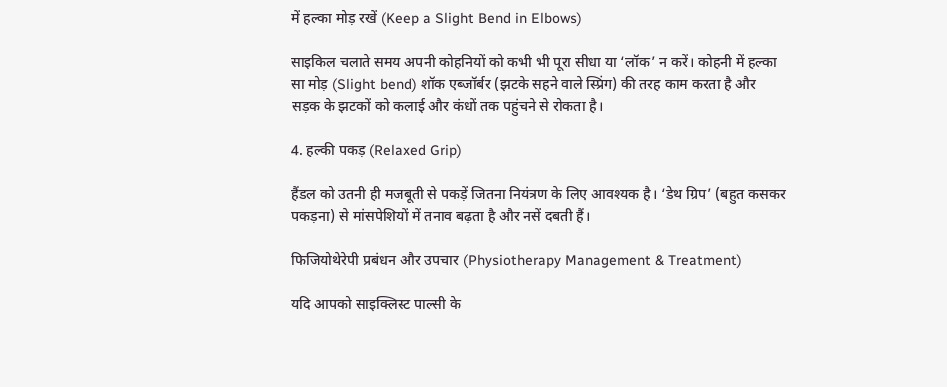में हल्का मोड़ रखें (Keep a Slight Bend in Elbows)

साइकिल चलाते समय अपनी कोहनियों को कभी भी पूरा सीधा या ‘लॉक’ न करें। कोहनी में हल्का सा मोड़ (Slight bend) शॉक एब्जॉर्बर (झटके सहने वाले स्प्रिंग) की तरह काम करता है और सड़क के झटकों को कलाई और कंधों तक पहुंचने से रोकता है।

4. हल्की पकड़ (Relaxed Grip)

हैंडल को उतनी ही मजबूती से पकड़ें जितना नियंत्रण के लिए आवश्यक है। ‘डेथ ग्रिप’ (बहुत कसकर पकड़ना) से मांसपेशियों में तनाव बढ़ता है और नसें दबती हैं।

फिजियोथेरेपी प्रबंधन और उपचार (Physiotherapy Management & Treatment)

यदि आपको साइक्लिस्ट पाल्सी के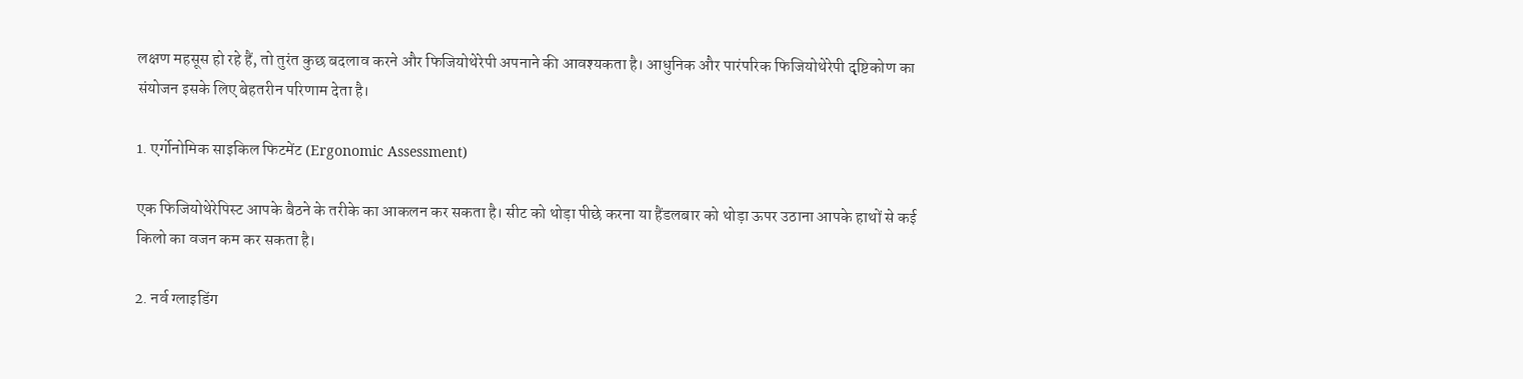लक्षण महसूस हो रहे हैं, तो तुरंत कुछ बदलाव करने और फिजियोथेरेपी अपनाने की आवश्यकता है। आधुनिक और पारंपरिक फिजियोथेरेपी दृष्टिकोण का संयोजन इसके लिए बेहतरीन परिणाम देता है।

1. एर्गोनोमिक साइकिल फिटमेंट (Ergonomic Assessment)

एक फिजियोथेरेपिस्ट आपके बैठने के तरीके का आकलन कर सकता है। सीट को थोड़ा पीछे करना या हैंडलबार को थोड़ा ऊपर उठाना आपके हाथों से कई किलो का वजन कम कर सकता है।

2. नर्व ग्लाइडिंग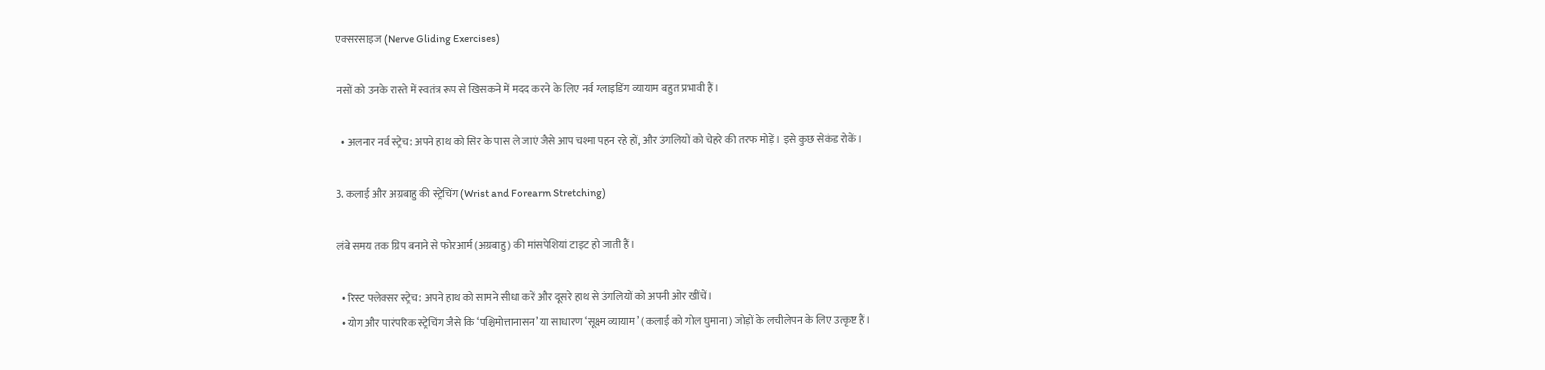एक्सरसाइज (Nerve Gliding Exercises)

नसों को उनके रास्ते में स्वतंत्र रूप से खिसकने में मदद करने के लिए नर्व ग्लाइडिंग व्यायाम बहुत प्रभावी हैं।

  • अलनार नर्व स्ट्रेच: अपने हाथ को सिर के पास ले जाएं जैसे आप चश्मा पहन रहे हों, और उंगलियों को चेहरे की तरफ मोड़ें। इसे कुछ सेकंड रोकें।

3. कलाई और अग्रबाहु की स्ट्रेचिंग (Wrist and Forearm Stretching)

लंबे समय तक ग्रिप बनाने से फोरआर्म (अग्रबाहु) की मांसपेशियां टाइट हो जाती हैं।

  • रिस्ट फ्लेक्सर स्ट्रेच: अपने हाथ को सामने सीधा करें और दूसरे हाथ से उंगलियों को अपनी ओर खींचें।
  • योग और पारंपरिक स्ट्रेचिंग जैसे कि ‘पश्चिमोत्तानासन’ या साधारण ‘सूक्ष्म व्यायाम’ (कलाई को गोल घुमाना) जोड़ों के लचीलेपन के लिए उत्कृष्ट हैं।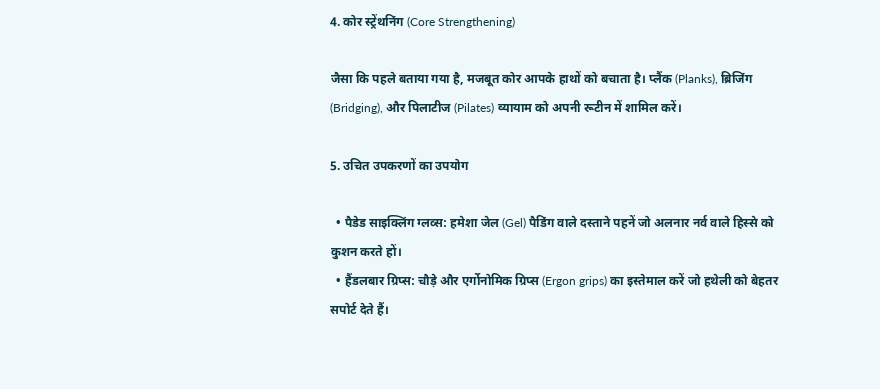4. कोर स्ट्रेंथनिंग (Core Strengthening)

जैसा कि पहले बताया गया है, मजबूत कोर आपके हाथों को बचाता है। प्लैंक (Planks), ब्रिजिंग (Bridging), और पिलाटीज (Pilates) व्यायाम को अपनी रूटीन में शामिल करें।

5. उचित उपकरणों का उपयोग

  • पैडेड साइक्लिंग ग्लव्स: हमेशा जेल (Gel) पैडिंग वाले दस्ताने पहनें जो अलनार नर्व वाले हिस्से को कुशन करते हों।
  • हैंडलबार ग्रिप्स: चौड़े और एर्गोनोमिक ग्रिप्स (Ergon grips) का इस्तेमाल करें जो हथेली को बेहतर सपोर्ट देते हैं।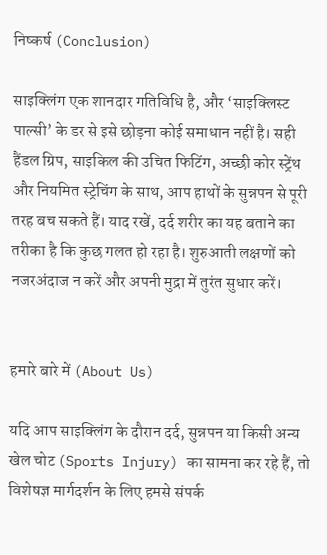निष्कर्ष (Conclusion)

साइक्लिंग एक शानदार गतिविधि है, और ‘साइक्लिस्ट पाल्सी’ के डर से इसे छोड़ना कोई समाधान नहीं है। सही हैंडल ग्रिप, साइकिल की उचित फिटिंग, अच्छी कोर स्ट्रेंथ और नियमित स्ट्रेचिंग के साथ, आप हाथों के सुन्नपन से पूरी तरह बच सकते हैं। याद रखें, दर्द शरीर का यह बताने का तरीका है कि कुछ गलत हो रहा है। शुरुआती लक्षणों को नजरअंदाज न करें और अपनी मुद्रा में तुरंत सुधार करें।


हमारे बारे में (About Us)

यदि आप साइक्लिंग के दौरान दर्द, सुन्नपन या किसी अन्य खेल चोट (Sports Injury) का सामना कर रहे हैं, तो विशेषज्ञ मार्गदर्शन के लिए हमसे संपर्क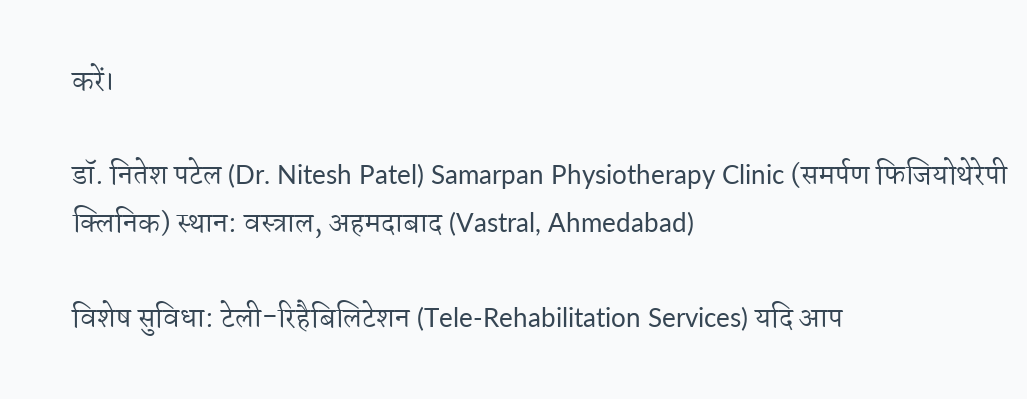करें।

डॉ. नितेश पटेल (Dr. Nitesh Patel) Samarpan Physiotherapy Clinic (समर्पण फिजियोथेरेपी क्लिनिक) स्थान: वस्त्राल, अहमदाबाद (Vastral, Ahmedabad)

विशेष सुविधा: टेली-रिहैबिलिटेशन (Tele-Rehabilitation Services) यदि आप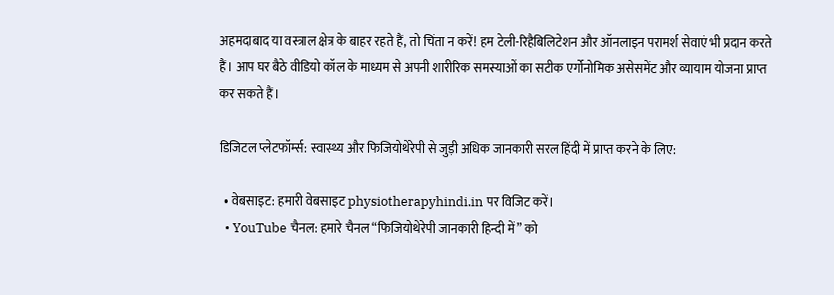अहमदाबाद या वस्त्राल क्षेत्र के बाहर रहते हैं, तो चिंता न करें! हम टेली-रिहैबिलिटेशन और ऑनलाइन परामर्श सेवाएं भी प्रदान करते हैं। आप घर बैठे वीडियो कॉल के माध्यम से अपनी शारीरिक समस्याओं का सटीक एर्गोनोमिक असेसमेंट और व्यायाम योजना प्राप्त कर सकते हैं।

डिजिटल प्लेटफॉर्म्स: स्वास्थ्य और फिजियोथेरेपी से जुड़ी अधिक जानकारी सरल हिंदी में प्राप्त करने के लिए:

  • वेबसाइट: हमारी वेबसाइट physiotherapyhindi.in पर विजिट करें।
  • YouTube चैनल: हमारे चैनल “फिजियोथेरेपी जानकारी हिन्दी में” को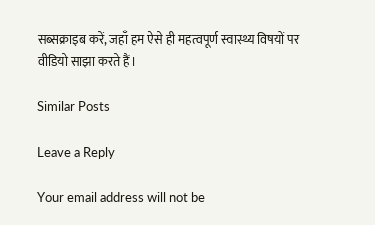सब्सक्राइब करें, जहाँ हम ऐसे ही महत्वपूर्ण स्वास्थ्य विषयों पर वीडियो साझा करते हैं।

Similar Posts

Leave a Reply

Your email address will not be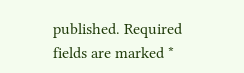published. Required fields are marked *